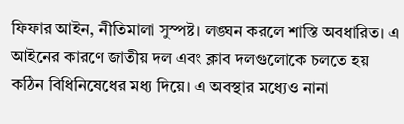ফিফার আইন, নীতিমালা সুস্পষ্ট। লঙ্ঘন করলে শাস্তি অবধারিত। এ আইনের কারণে জাতীয় দল এবং ক্লাব দলগুলোকে চলতে হয় কঠিন বিধিনিষেধের মধ্য দিয়ে। এ অবস্থার মধ্যেও নানা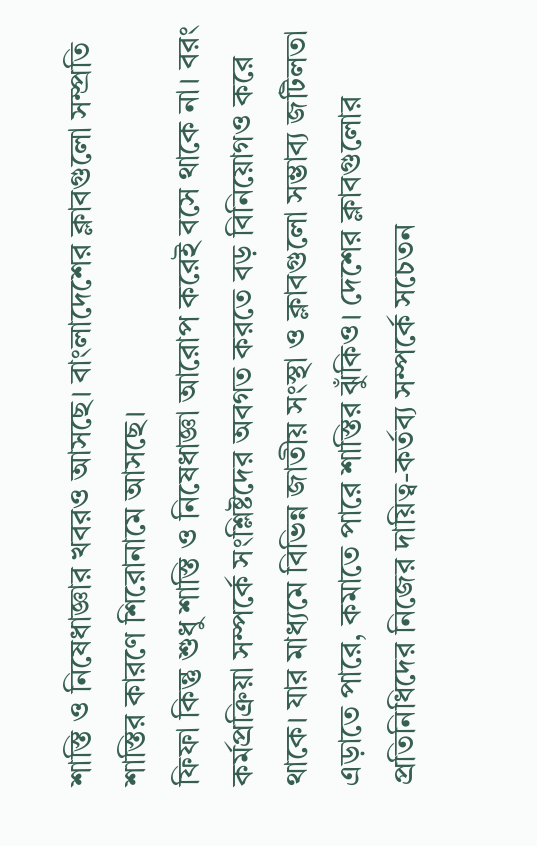শাস্তি ও নিষেধাজ্ঞার খবরও আসছে। বাংলাদেশের ক্লাবগুলো সম্প্রতি শাস্তির কারণে শিরোনামে আসছে।
ফিফা কিন্তু শুধু শাস্তি ও নিষেধাজ্ঞা আরোপ করেই বসে থাকে না। বরং কর্মপ্রক্রিয়া সম্পর্কে সংশ্লিষ্টদের অবগত করতে বড় বিনিয়োগও করে থাকে। যার মাধ্যমে বিভিন্ন জাতীয় সংস্থা ও ক্লাবগুলো সম্ভাব্য জটিলতা এড়াতে পারে, কমাতে পারে শাস্তির ঝুঁকিও। দেশের ক্লাবগুলোর প্রতিনিধিদের নিজের দায়িত্ব-কর্তব্য সম্পর্কে সচেতন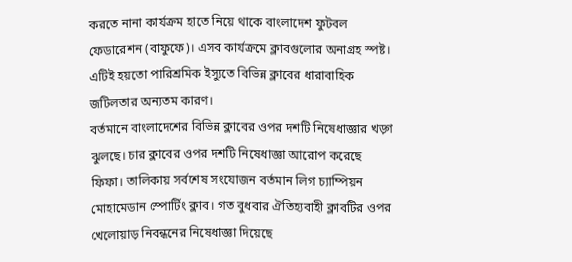করতে নানা কার্যক্রম হাতে নিয়ে থাকে বাংলাদেশ ফুটবল ফেডারেশন (বাফুফে)। এসব কার্যক্রমে ক্লাবগুলোর অনাগ্রহ স্পষ্ট। এটিই হয়তো পারিশ্রমিক ইস্যুতে বিভিন্ন ক্লাবের ধারাবাহিক জটিলতার অন্যতম কারণ।
বর্তমানে বাংলাদেশের বিভিন্ন ক্লাবের ওপর দশটি নিষেধাজ্ঞার খড়্গ ঝুলছে। চার ক্লাবের ওপর দশটি নিষেধাজ্ঞা আরোপ করেছে ফিফা। তালিকায় সর্বশেষ সংযোজন বর্তমান লিগ চ্যাম্পিয়ন মোহামেডান স্পোর্টিং ক্লাব। গত বুধবার ঐতিহ্যবাহী ক্লাবটির ওপর খেলোয়াড় নিবন্ধনের নিষেধাজ্ঞা দিয়েছে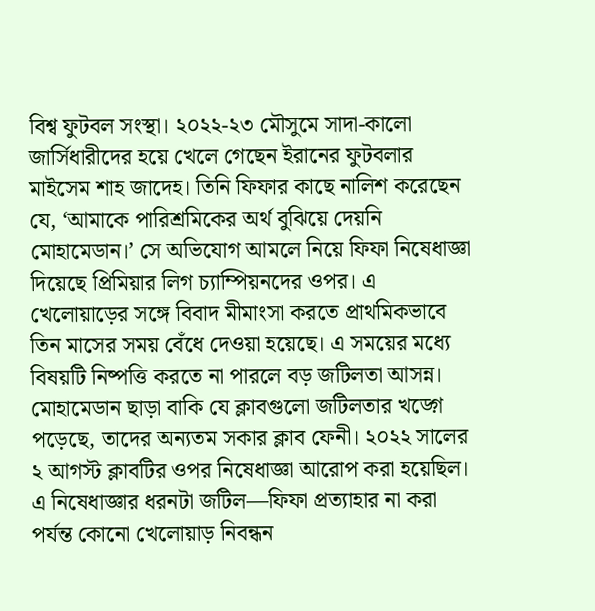বিশ্ব ফুটবল সংস্থা। ২০২২-২৩ মৌসুমে সাদা-কালো জার্সিধারীদের হয়ে খেলে গেছেন ইরানের ফুটবলার মাইসেম শাহ জাদেহ। তিনি ফিফার কাছে নালিশ করেছেন যে, ‘আমাকে পারিশ্রমিকের অর্থ বুঝিয়ে দেয়নি মোহামেডান।’ সে অভিযোগ আমলে নিয়ে ফিফা নিষেধাজ্ঞা দিয়েছে প্রিমিয়ার লিগ চ্যাম্পিয়নদের ওপর। এ খেলোয়াড়ের সঙ্গে বিবাদ মীমাংসা করতে প্রাথমিকভাবে তিন মাসের সময় বেঁধে দেওয়া হয়েছে। এ সময়ের মধ্যে বিষয়টি নিষ্পত্তি করতে না পারলে বড় জটিলতা আসন্ন।
মোহামেডান ছাড়া বাকি যে ক্লাবগুলো জটিলতার খড়্গে পড়েছে, তাদের অন্যতম সকার ক্লাব ফেনী। ২০২২ সালের ২ আগস্ট ক্লাবটির ওপর নিষেধাজ্ঞা আরোপ করা হয়েছিল। এ নিষেধাজ্ঞার ধরনটা জটিল—ফিফা প্রত্যাহার না করা পর্যন্ত কোনো খেলোয়াড় নিবন্ধন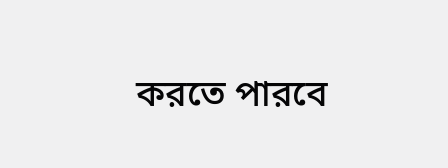করতে পারবে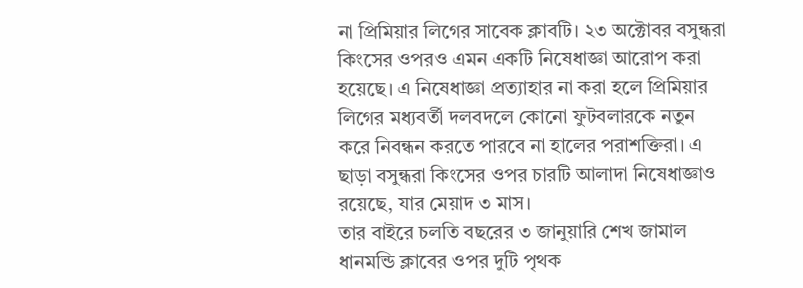না প্রিমিয়ার লিগের সাবেক ক্লাবটি। ২৩ অক্টোবর বসুন্ধরা কিংসের ওপরও এমন একটি নিষেধাজ্ঞা আরোপ করা হয়েছে। এ নিষেধাজ্ঞা প্রত্যাহার না করা হলে প্রিমিয়ার লিগের মধ্যবর্তী দলবদলে কোনো ফুটবলারকে নতুন করে নিবন্ধন করতে পারবে না হালের পরাশক্তিরা। এ ছাড়া বসুন্ধরা কিংসের ওপর চারটি আলাদা নিষেধাজ্ঞাও রয়েছে, যার মেয়াদ ৩ মাস।
তার বাইরে চলতি বছরের ৩ জানুয়ারি শেখ জামাল ধানমন্ডি ক্লাবের ওপর দুটি পৃথক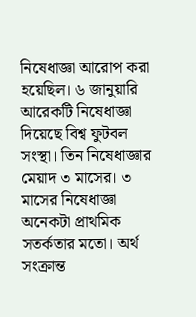নিষেধাজ্ঞা আরোপ করা হয়েছিল। ৬ জানুয়ারি আরেকটি নিষেধাজ্ঞা দিয়েছে বিশ্ব ফুটবল সংস্থা। তিন নিষেধাজ্ঞার মেয়াদ ৩ মাসের। ৩ মাসের নিষেধাজ্ঞা অনেকটা প্রাথমিক সতর্কতার মতো। অর্থ সংক্রান্ত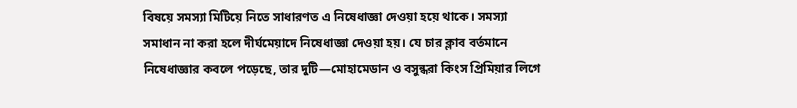বিষয়ে সমস্যা মিটিয়ে নিতে সাধারণত এ নিষেধাজ্ঞা দেওয়া হয়ে থাকে। সমস্যা সমাধান না করা হলে দীর্ঘমেয়াদে নিষেধাজ্ঞা দেওয়া হয়। যে চার ক্লাব বর্তমানে নিষেধাজ্ঞার কবলে পড়েছে, তার দুটি—মোহামেডান ও বসুন্ধরা কিংস প্রিমিয়ার লিগে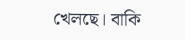খেলছে। বাকি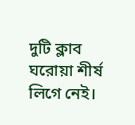দুটি ক্লাব ঘরোয়া শীর্ষ লিগে নেই।